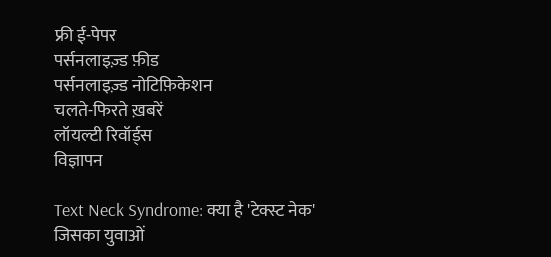फ्री ई-पेपर
पर्सनलाइज़्ड फ़ीड
पर्सनलाइज़्ड नोटिफ़िकेशन
चलते-फिरते ख़बरें
लॉयल्टी रिवॉर्ड्स
विज्ञापन

Text Neck Syndrome: क्या है 'टेक्स्ट नेक' जिसका युवाओं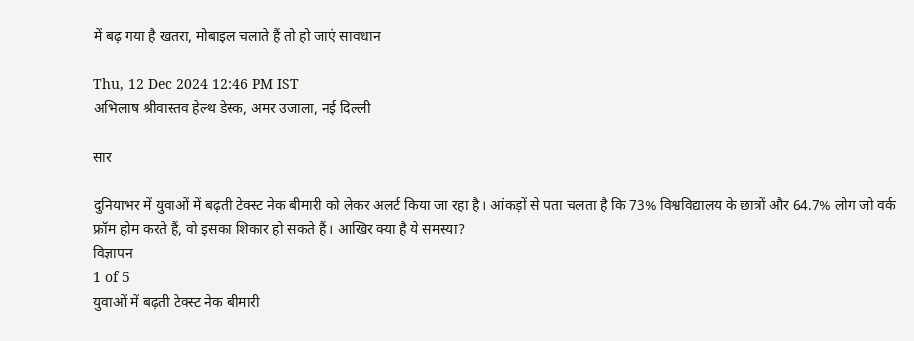में बढ़ गया है खतरा, मोबाइल चलाते हैं तो हो जाएं सावधान

Thu, 12 Dec 2024 12:46 PM IST
अभिलाष श्रीवास्तव हेल्थ डेस्क, अमर उजाला, नई दिल्ली

सार

दुनियाभर में युवाओं में बढ़ती टेक्स्ट नेक बीमारी को लेकर अलर्ट किया जा रहा है। आंकड़ों से पता चलता है कि 73% विश्वविद्यालय के छात्रों और 64.7% लोग जो वर्क फ्रॉम होम करते हैं, वो इसका शिकार हो सकते हैं। आखिर क्या है ये समस्या?
विज्ञापन
1 of 5
युवाओं में बढ़ती टेक्स्ट नेक बीमारी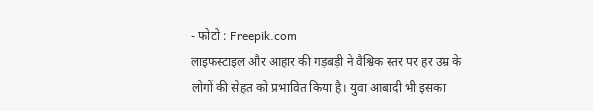- फोटो : Freepik.com
लाइफस्टाइल और आहार की गड़बड़ी ने वैश्विक स्तर पर हर उम्र के लोगों की सेहत को प्रभावित किया है। युवा आबादी भी इसका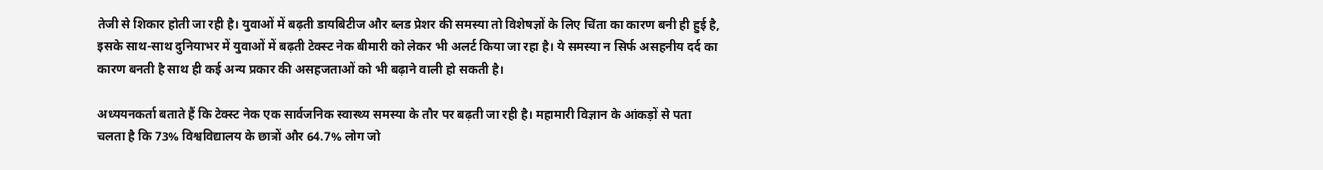तेजी से शिकार होती जा रही है। युवाओं में बढ़ती डायबिटीज और ब्लड प्रेशर की समस्या तो विशेषज्ञों के लिए चिंता का कारण बनी ही हुई है, इसके साथ-साथ दुनियाभर में युवाओं में बढ़ती टेक्स्ट नेक बीमारी को लेकर भी अलर्ट किया जा रहा है। ये समस्या न सिर्फ असहनीय दर्द का कारण बनती है साथ ही कई अन्य प्रकार की असहजताओं को भी बढ़ाने वाली हो सकती है।

अध्ययनकर्ता बताते हैं कि टेक्स्ट नेक एक सार्वजनिक स्वास्थ्य समस्या के तौर पर बढ़ती जा रही है। महामारी विज्ञान के आंकड़ों से पता चलता है कि 73% विश्वविद्यालय के छात्रों और 64.7% लोग जो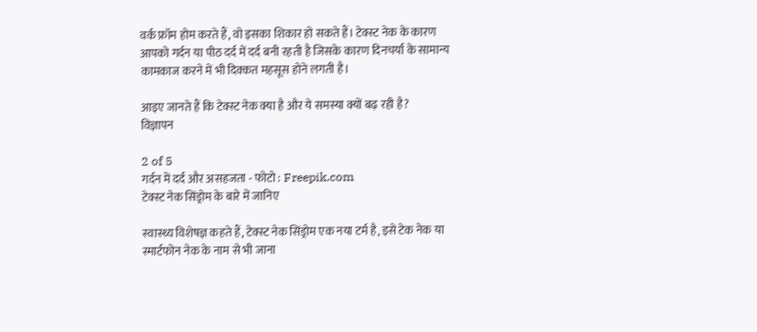वर्क फ्रॉम होम करते हैं, वो इसका शिकार हो सकते हैं। टेक्स्ट नेक के कारण आपको गर्दन या पीठ दर्द में दर्द बनी रहती है जिसके कारण दिनचर्या के सामान्य कामकाज करने में भी दिक्कत महसूस होने लगती है।

आइए जानते हैं कि टेक्स्ट नेक क्या है और ये समस्या क्यों बढ़ रही है?
विज्ञापन

2 of 5
गर्दन में दर्द और असहजता - फोटो : Freepik.com
टेक्स्ट नेक सिंड्रोम के बारे में जानिए

स्वास्थ्य विशेषज्ञ कहते हैं, टेक्स्ट नेक सिंड्रोम एक नया टर्म है, इसे टेक नेक या स्मार्टफोन नेक के नाम से भी जाना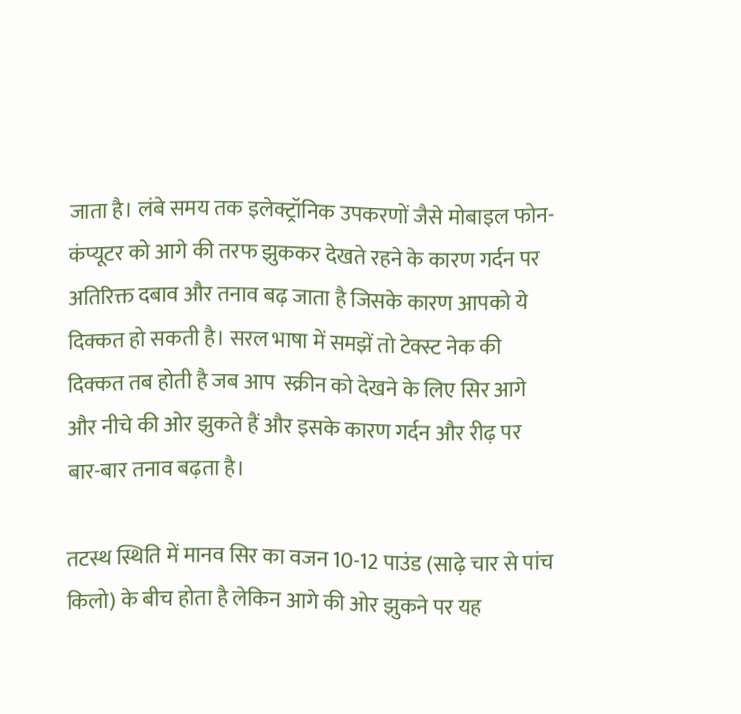जाता है। लंबे समय तक इलेक्ट्रॉनिक उपकरणों जैसे मोबाइल फोन-कंप्यूटर को आगे की तरफ झुककर देखते रहने के कारण गर्दन पर अतिरिक्त दबाव और तनाव बढ़ जाता है जिसके कारण आपको ये दिक्कत हो सकती है। सरल भाषा में समझें तो टेक्स्ट नेक की दिक्कत तब होती है जब आप  स्क्रीन को देखने के लिए सिर आगे और नीचे की ओर झुकते हैं और इसके कारण गर्दन और रीढ़ पर बार-बार तनाव बढ़ता है।

तटस्थ स्थिति में मानव सिर का वजन 10-12 पाउंड (साढ़े चार से पांच किलो) के बीच होता है लेकिन आगे की ओर झुकने पर यह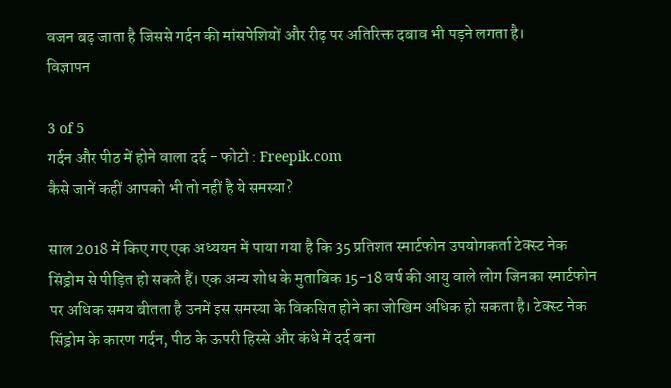वजन बढ़ जाता है जिससे गर्दन की मांसपेशियों और रीढ़ पर अतिरिक्त दबाव भी पड़ने लगता है।
विज्ञापन

3 of 5
गर्दन और पीठ में होने वाला दर्द - फोटो : Freepik.com
कैसे जानें कहीं आपको भी तो नहीं है ये समस्या?

साल 2018 में किए गए एक अध्ययन में पाया गया है कि 35 प्रतिशत स्मार्टफोन उपयोगकर्ता टेक्स्ट नेक सिंड्रोम से पीड़ित हो सकते हैं। एक अन्य शोध के मुताबिक 15-18 वर्ष की आयु वाले लोग जिनका स्मार्टफोन पर अधिक समय बीतता है उनमें इस समस्या के विकसित होने का जोखिम अधिक हो सकता है। टेक्स्ट नेक सिंड्रोम के कारण गर्दन, पीठ के ऊपरी हिस्से और कंधे में दर्द बना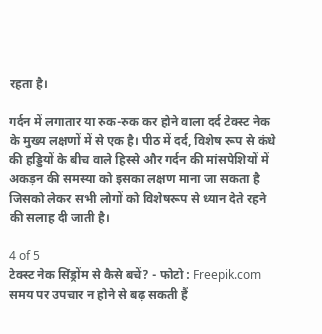रहता है।

गर्दन में लगातार या रुक-रुक कर होने वाला दर्द टेक्स्ट नेक के मुख्य लक्षणों में से एक है। पीठ में दर्द, विशेष रूप से कंधे की हड्डियों के बीच वाले हिस्से और गर्दन की मांसपेशियों में अकड़न की समस्या को इसका लक्षण माना जा सकता है जिसको लेकर सभी लोगों को विशेषरूप से ध्यान देते रहने की सलाह दी जाती है।

4 of 5
टेक्स्ट नेक सिंड्रोंम से कैसे बचें? - फोटो : Freepik.com
समय पर उपचार न होने से बढ़ सकती हैं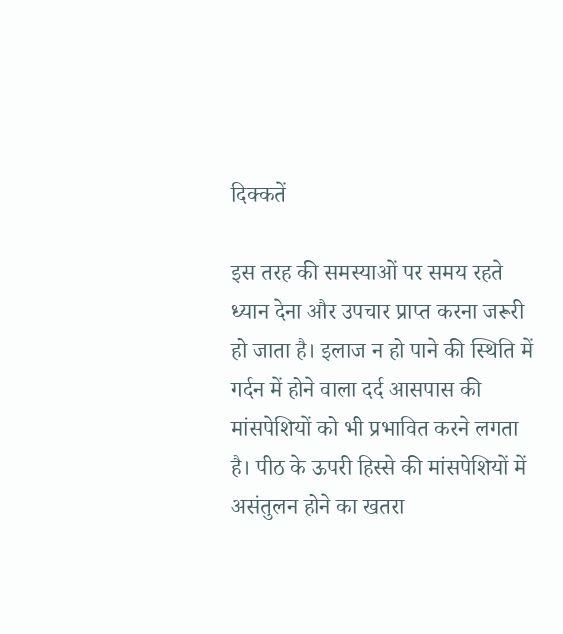दिक्कतें

इस तरह की समस्याओं पर समय रहते ध्यान देना और उपचार प्राप्त करना जरूरी हो जाता है। इलाज न हो पाने की स्थिति में गर्दन में होने वाला दर्द आसपास की मांसपेशियों को भी प्रभावित करने लगता है। पीठ के ऊपरी हिस्से की मांसपेशियों में असंतुलन होने का खतरा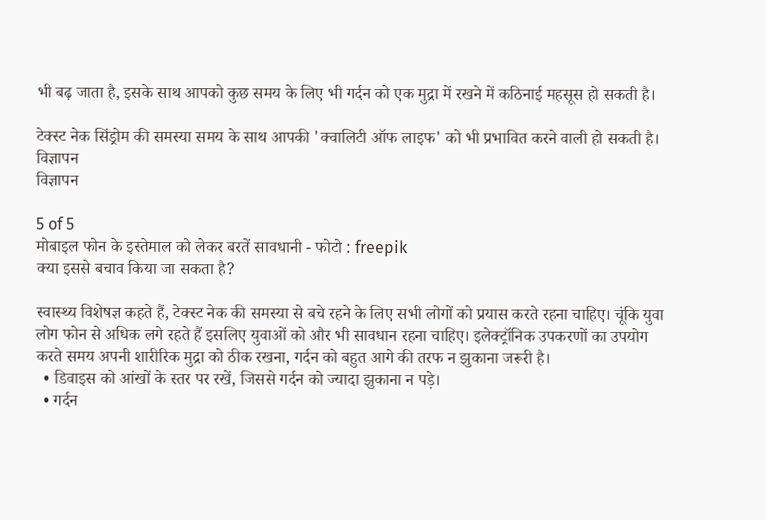भी बढ़ जाता है, इसके साथ आपको कुछ समय के लिए भी गर्दन को एक मुद्रा में रखने में कठिनाई महसूस हो सकती है।

टेक्स्ट नेक सिंड्रोम की समस्या समय के साथ आपकी 'क्वालिटी ऑफ लाइफ' को भी प्रभावित करने वाली हो सकती है।
विज्ञापन
विज्ञापन

5 of 5
मोबाइल फोन के इस्तेमाल को लेकर बरतें सावधानी - फोटो : freepik
क्या इससे बचाव किया जा सकता है?

स्वास्थ्य विशेषज्ञ कहते हैं, टेक्स्ट नेक की समस्या से बचे रहने के लिए सभी लोगों को प्रयास करते रहना चाहिए। चूंकि युवा लोग फोन से अधिक लगे रहते हैं इसलिए युवाओं को और भी सावधान रहना चाहिए। इलेक्ट्रॉनिक उपकरणों का उपयोग करते समय अपनी शारीरिक मुद्रा को ठीक रखना, गर्दन को बहुत आगे की तरफ न झुकाना जरूरी है।
  • डिवाइस को आंखों के स्तर पर रखें, जिससे गर्दन को ज्यादा झुकाना न पड़े।
  • गर्दन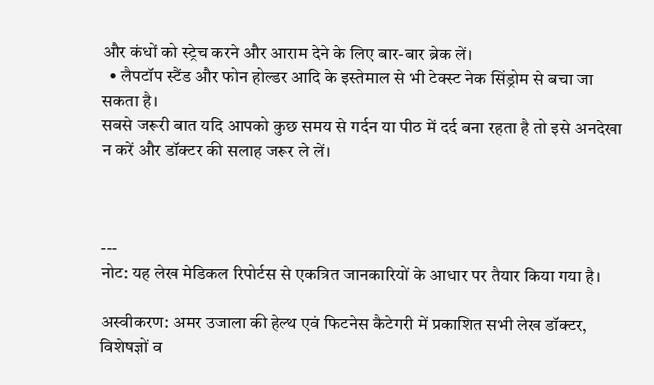और कंधों को स्ट्रेच करने और आराम देने के लिए बार-बार ब्रेक लें।
  • लैपटॉप स्टैंड और फोन होल्डर आदि के इस्तेमाल से भी टेक्स्ट नेक सिंड्रोम से बचा जा सकता है।
सबसे जरूरी बात यदि आपको कुछ समय से गर्दन या पीठ में दर्द बना रहता है तो इसे अनदेखा न करें और डॉक्टर की सलाह जरूर ले लें।



---
नोट: यह लेख मेडिकल रिपोर्टस से एकत्रित जानकारियों के आधार पर तैयार किया गया है।

अस्वीकरण: अमर उजाला की हेल्थ एवं फिटनेस कैटेगरी में प्रकाशित सभी लेख डॉक्टर, विशेषज्ञों व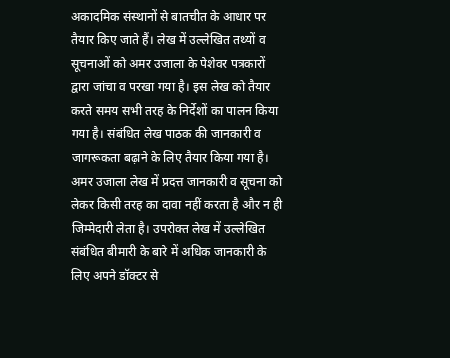अकादमिक संस्थानों से बातचीत के आधार पर तैयार किए जाते हैं। लेख में उल्लेखित तथ्यों व सूचनाओं को अमर उजाला के पेशेवर पत्रकारों द्वारा जांचा व परखा गया है। इस लेख को तैयार करते समय सभी तरह के निर्देशों का पालन किया गया है। संबंधित लेख पाठक की जानकारी व जागरूकता बढ़ाने के लिए तैयार किया गया है। अमर उजाला लेख में प्रदत्त जानकारी व सूचना को लेकर किसी तरह का दावा नहीं करता है और न ही जिम्मेदारी लेता है। उपरोक्त लेख में उल्लेखित संबंधित बीमारी के बारे में अधिक जानकारी के लिए अपने डॉक्टर से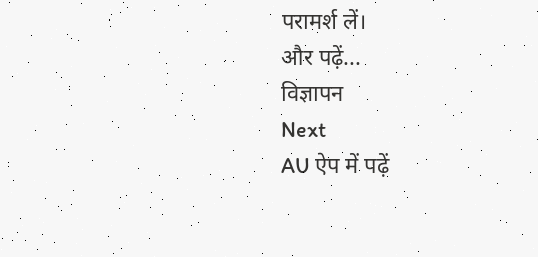परामर्श लें।
और पढ़ें...
विज्ञापन
Next
AU ऐप में पढ़ें